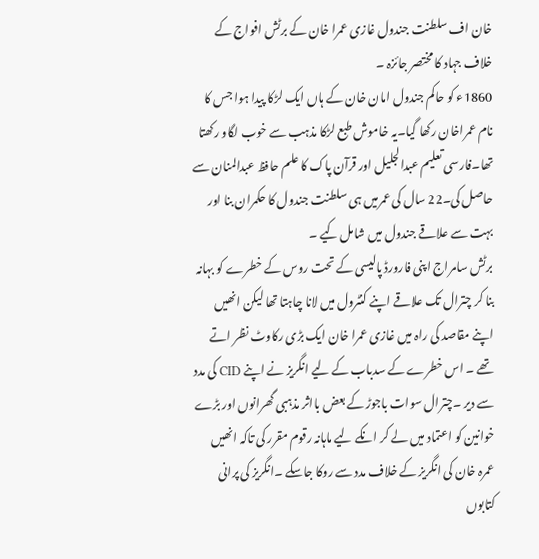خان اف سلطنت جندول غازی عمرا خان کے برٹش افواج کے خلاف جہاد کا مختصر جائزہ ۔
1860ء کو حاکم جندول امان خان کے ہاں ایک لڑکا پیدا ہوا جس کا نام عمراخان رکھا گیا۔یہ خاموش طبع لڑکا مذہب سے خوب لگاو رکھتا تھا۔فارسی تعلیم عبدالجلیل اور قرآن پاک کا علم حافظ عبدالمنان سے حاصل کی۔22 سال کی عمرمیں ہی سلطنت جندول کا حکمران بنا اور بہت سے علاقے جندول میں شامل کیے ۔
برٹش سامراج اپنی فارورڈ پالیسی کے تحت روس کے خطرے کو بہانہ بنا کر چترال تک علاقے اپنے کنٹرول میں لانا چاہتا تھا لیکن انھیں اپنے مقاصد کی راہ میں غازی عمرا خان ایک بڑی رکاوٹ نظر اتے تھے ۔ اس خطرے کے سدباب کے لیے انگریز نے اپنے CID کی مدد سے دیر ۔چترال سوات باجوڑ کے بعض بااثر مذہبی گھرانوں اور بڑے خوانین کو اعتماد میں لے کر انکے لیے ماہانہ رقوم مقرر کی تاکہ انھیں عمرہ خان کی انگریز کے خلاف مدد سے روکا جاسکے ۔انگریز کی پرانی کتابوں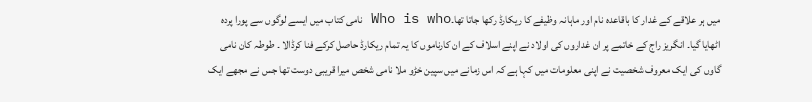میں ہر علاقے کے غدار کا باقاعدہ نام اور ماہانہ وظیفے کا ریکارڈ رکھا جاتا تھا۔Who is who نامی کتاب میں ایسے لوگوں سے پورا پردہ اٹھایا گیا۔ انگریز راج کے خاتمے پر ان غداروں کی اولاد نے اپنے اسلاف کے ان کارناموں کا یہ تمام ریکارڈ حاصل کرکے فنا کرڈالا ۔ طوطہ کان نامی گاوں کی ایک معروف شخصیت نے اپنی معلومات میں کہا ہے کہ اس زمانے میں سپین خڑو ملا نامی شخص میرا قریبی دوست تھا جس نے مجھے ایک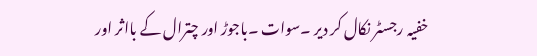خفیہ رجسٹر نکال کر دیر ۔سوات ۔باجوڑ اور چترال کے بااثر اور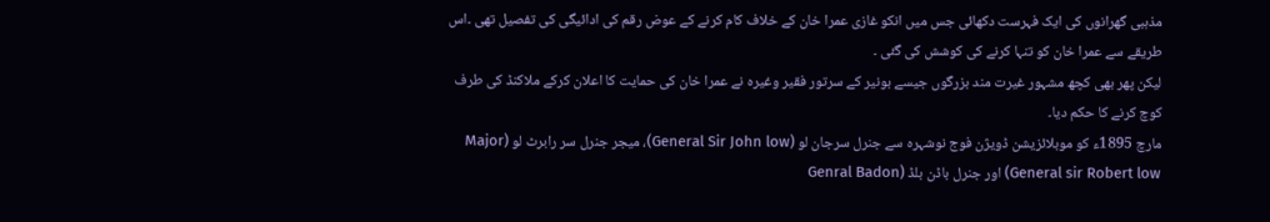مذہبی گھرانوں کی ایک فہرست دکھائی جس میں انکو غازی عمرا خان کے خلاف کام کرنے کے عوض رقم کی ادائیگی کی تفصیل تھی ۔اس طریقے سے عمرا خان کو تنہا کرنے کی کوشش کی گئی ۔
لیکن پھر بھی کچھ مشہور غیرت مند بزرگوں جیسے بونیر کے سرتور فقیر وغیرہ نے عمرا خان کی حمایت کا اعلان کرکے ملاکنڈ کی طرف کوچ کرنے کا حکم دیا۔
مارچ 1895ء کو موبلائزیشن ڈویژن فوج نوشہرہ سے جنرل سرجان لو (General Sir John low)، میجر جنرل سر رابرٹ لو (Major General sir Robert low) اور جنرل باڈن بلڈ (Genral Badon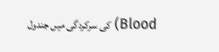Blood) کی سرکردگی میں جندول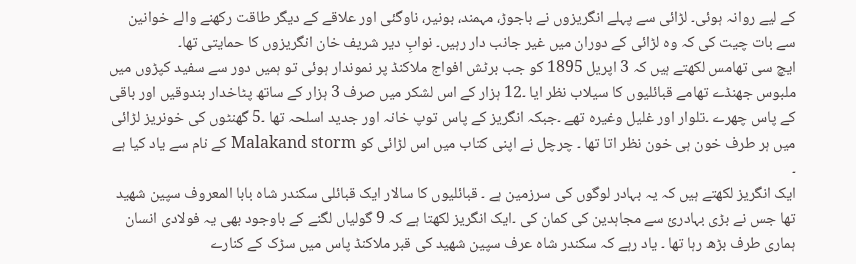کے لیے روانہ ہوئی۔ لڑائی سے پہلے انگریزوں نے باجوڑ، مہمند، بونیر، ناوگئی اور علاقے کے دیگر طاقت رکھنے والے خوانین سے بات چیت کی کہ وہ لڑائی کے دوران میں غیر جانب دار رہیں۔ نوابِ دیر شریف خان انگریزوں کا حمایتی تھا۔
ایچ سی تھامس لکھتے ہیں کہ 3 اپریل 1895 کو جب برٹش افواج ملاکنڈ پر نموندار ہوئی تو ہمیں دور سے سفید کپڑوں میں ملبوس جھنڈے تھامے قبائلیوں کا سیلاب نظر ایا ۔12 ہزار کے اس لشکر میں صرف 3 ہزار کے ساتھ پٹاخدار بندوقیں اور باقی کے پاس چھرے ۔تلوار اور غلیل وغیرہ تھے ۔جبکہ انگریز کے پاس توپ خانہ اور جدید اسلحہ تھا ۔5 گھنٹوں کی خونریز لڑائی میں ہر طرف خون ہی خون نظر اتا تھا ۔ چرچل نے اپنی کتاب میں اس لڑائی کو Malakand storm کے نام سے یاد کیا ہے ۔
ایک انگریز لکھتے ہیں کہ یہ بہادر لوگوں کی سرزمین ہے ۔ قبائلیوں کا سالار ایک قبائلی سکندر شاہ بابا المعروف سپین شھید تھا جس نے بڑی بہادرئ سے مجاہدین کی کمان کی ۔ایک انگریز لکھتا ہے کہ 9 گولیاں لگنے کے باوجود بھی یہ فولادی انسان ہماری طرف بڑھ رہا تھا ۔ یاد رہے کہ سکندر شاہ عرف سپین شھید کی قبر ملاکنڈ پاس میں سڑک کے کنارے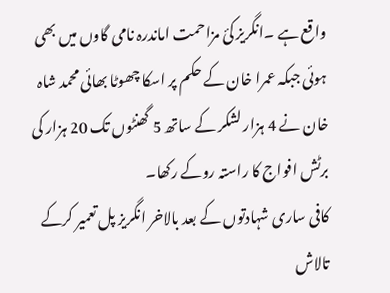واقع ہے ۔انگریز کئ مزاحمت اماندرہ نامی گاوں میں بھی ہوئی جبکہ عمرا خان کے حکم پر اسکا چھوٹا بھائی محمد شاہ خان نے 4 ہزار لشکر کے ساتھ 5 گھنٹوں تک 20 ہزار کی برٹش افواج کا راستہ روکے رکھا۔
کافی ساری شہادتوں کے بعد بالاخر انگریز پل تعمیر کرکے تالاش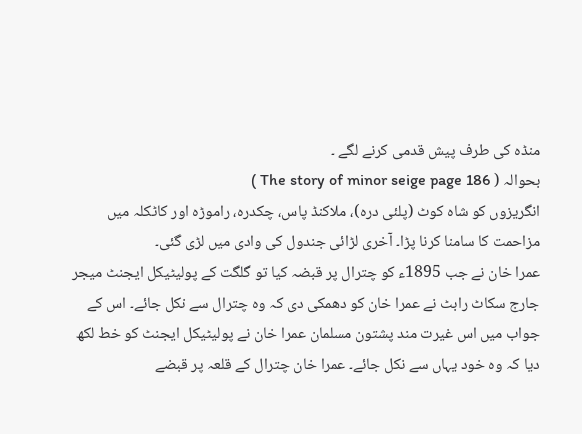منڈہ کی طرف پیش قدمی کرنے لگے ۔
بحوالہ ( The story of minor seige page 186 )
انگریزوں کو شاہ کوٹ (پلئی درہ)، ملاکنڈ پاس، چکدرہ، راموڑہ اور کاٹکلہ میں مزاحمت کا سامنا کرنا پڑا۔ آخری لڑائی جندول کی وادی میں لڑی گئی۔
عمرا خان نے جب 1895ء کو چترال پر قبضہ کیا تو گلگت کے پولیٹیکل ایجنٹ میجر جارج سکاٹ رابٹ نے عمرا خان کو دھمکی دی کہ وہ چترال سے نکل جائے۔ اس کے جواب میں اس غیرت مند پشتون مسلمان عمرا خان نے پولیٹیکل ایجنٹ کو خط لکھ دیا کہ وہ خود یہاں سے نکل جائے۔ عمرا خان چترال کے قلعہ پر قبضے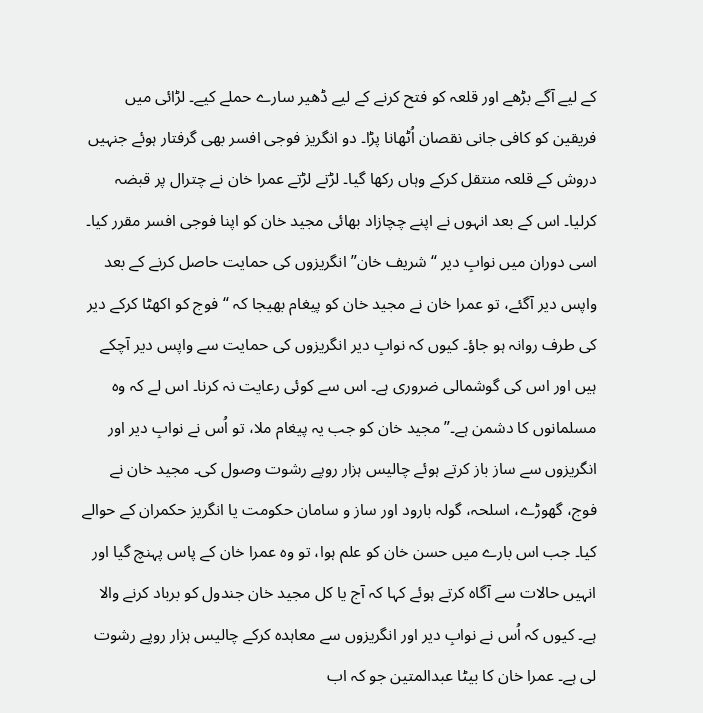کے لیے آگے بڑھے اور قلعہ کو فتح کرنے کے لیے ڈھیر سارے حملے کیے۔ لڑائی میں فریقین کو کافی جانی نقصان اُٹھانا پڑا۔ دو انگریز فوجی افسر بھی گرفتار ہوئے جنہیں دروش کے قلعہ منتقل کرکے وہاں رکھا گیا۔ لڑتے لڑتے عمرا خان نے چترال پر قبضہ کرلیا۔ اس کے بعد انہوں نے اپنے چچازاد بھائی مجید خان کو اپنا فوجی افسر مقرر کیا۔ اسی دوران میں نوابِ دیر “شریف خان” انگریزوں کی حمایت حاصل کرنے کے بعد واپس دیر آگئے، تو عمرا خان نے مجید خان کو پیغام بھیجا کہ “فوج کو اکھٹا کرکے دیر کی طرف روانہ ہو جاؤ۔ کیوں کہ نوابِ دیر انگریزوں کی حمایت سے واپس دیر آچکے ہیں اور اس کی گوشمالی ضروری ہے۔ اس سے کوئی رعایت نہ کرنا۔ اس لے کہ وہ مسلمانوں کا دشمن ہے۔” مجید خان کو جب یہ پیغام ملا، تو اُس نے نوابِ دیر اور انگریزوں سے ساز باز کرتے ہوئے چالیس ہزار روپے رشوت وصول کی۔ مجید خان نے فوج، گھوڑے، اسلحہ، گولہ بارود اور ساز و سامان حکومت یا انگریز حکمران کے حوالے کیا۔ جب اس بارے میں حسن خان کو علم ہوا، تو وہ عمرا خان کے پاس پہنچ گیا اور انہیں حالات سے آگاہ کرتے ہوئے کہا کہ آج یا کل مجید خان جندول کو برباد کرنے والا ہے۔ کیوں کہ اُس نے نوابِ دیر اور انگریزوں سے معاہدہ کرکے چالیس ہزار روپے رشوت لی ہے۔ عمرا خان کا بیٹا عبدالمتین جو کہ اب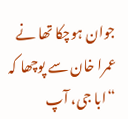جوان ہوچکا تھا نے عمرا خان سے پوچھا کہ “ابا جی، آپ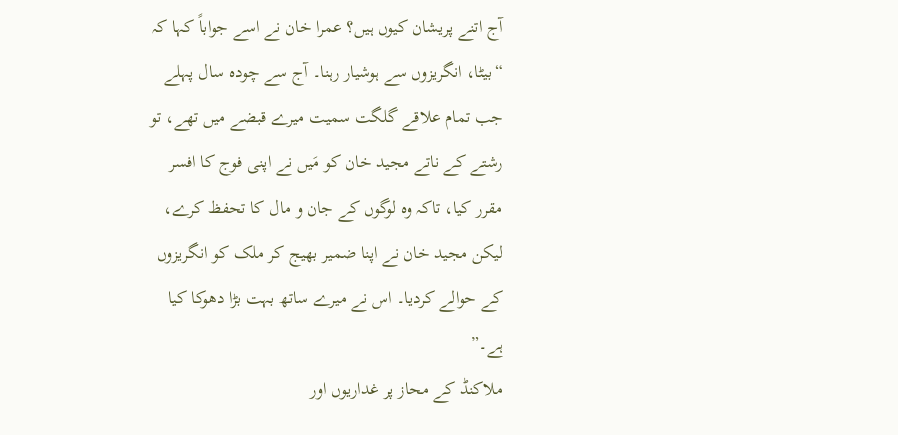آج اتنے پریشان کیوں ہیں؟ عمرا خان نے اسے جواباً کہا کہ “بیٹا، انگریزوں سے ہوشیار رہنا۔ آج سے چودہ سال پہلے جب تمام علاقے گلگت سمیت میرے قبضے میں تھے، تو رشتے کے ناتے مجید خان کو مَیں نے اپنی فوج کا افسر مقرر کیا، تاکہ وہ لوگوں کے جان و مال کا تحفظ کرے، لیکن مجید خان نے اپنا ضمیر بھیج کر ملک کو انگریزوں کے حوالے کردیا۔ اس نے میرے ساتھ بہت بڑا دھوکا کیا ہے۔”
ملاکنڈ کے محاز پر غداریوں اور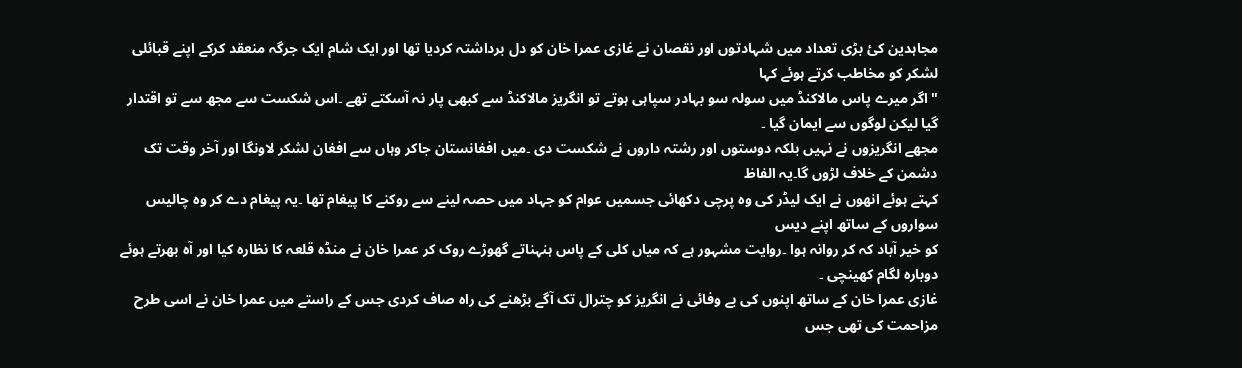مجاہدین کئ بڑی تعداد میں شہادتوں اور نقصان نے غازی عمرا خان کو دل برداشتہ کردیا تھا اور ایک شام ایک جرگہ منعقد کرکے اپنے قبائلی لشکر کو مخاطب کرتے ہوئے کہا
"اگر میرے پاس مالاکنڈ میں سولہ سو بہادر سپاہی ہوتے تو انگریز مالاکنڈ سے کبھی پار نہ آسکتے تھے ۔اس شکست سے مجھ سے تو اقتدار گیا لیکن لوگوں سے ایمان گیا ۔
مجھے انگریزوں نے نہیں بلکہ دوستوں اور رشتہ داروں نے شکست دی ۔میں افغانستان جاکر وہاں سے افغان لشکر لاونگا اور آخر وقت تک دشمن کے خلاف لڑوں گا۔یہ الفاظ
کہتے ہوئے انھوں نے ایک لیڈر کی وہ پرچی دکھائی جسمیں عوام کو جہاد میں حصہ لینے سے روکنے کا پیغام تھا ۔یہ پیغام دے کر وہ چالیس سواروں کے ساتھ اپنے دیس
کو خیر آباد کہ کر روانہ ہوا ۔روایت مشہور ہے کہ میاں کلی کے پاس ہنہناتے گھوڑے روک کر عمرا خان نے منڈہ قلعہ کا نظارہ کیا اور آہ بھرتے ہوئے دوبارہ لگام کھینچی ۔
غازی عمرا خان کے ساتھ اپنوں کی بے وفائی نے انگریز کو چترال تک آگے بڑھنے کی راہ صاف کردی جس کے راستے میں عمرا خان نے اسی طرح مزاحمت کی تھی جس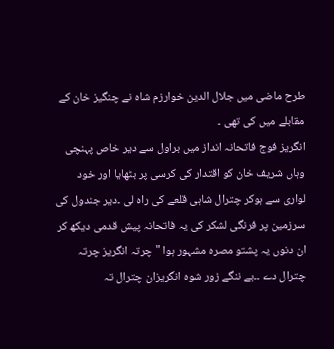طرح ماضی میں جلال الدین خوارزم شاہ نے چنگیز خان کے مقابلے میں کی تھی ۔
انگریز فوج فاتحانہ انداز میں براول سے دیر خاص پہنچی وہاں شریف خان کو اقتدار کی کرسی پر بٹھایا اور خود لواری سے ہوکر چترال شاہی قلعے کی راہ لی ۔دیر جندول کی سرزمین پر فرنگی لشکر کی یہ فاتحانہ پیش قدمی دیکھ کر ان دنوں یہ پشتو مصرہ مشہور ہوا " چرتہ انگریز چرتہ چترال دے ۔۔بے ننگے زور شوہ انگریزان چترال تہ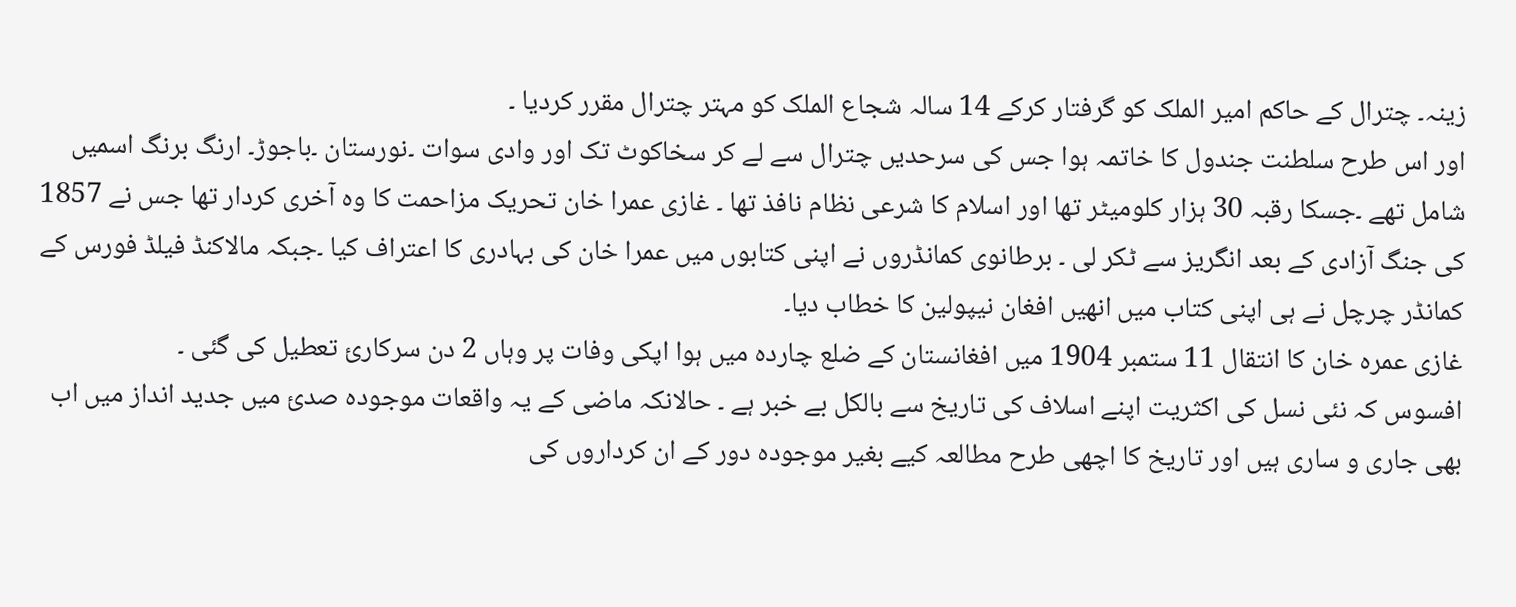زینہ۔ چترال کے حاکم امیر الملک کو گرفتار کرکے 14 سالہ شجاع الملک کو مہتر چترال مقرر کردیا ۔
اور اس طرح سلطنت جندول کا خاتمہ ہوا جس کی سرحدیں چترال سے لے کر سخاکوٹ تک اور وادی سوات ۔نورستان ۔باجوڑ۔ ارنگ برنگ اسمیں شامل تھے ۔جسکا رقبہ 30 ہزار کلومیٹر تھا اور اسلام کا شرعی نظام نافذ تھا ۔ غازی عمرا خان تحریک مزاحمت کا وہ آخری کردار تھا جس نے 1857 کی جنگ آزادی کے بعد انگریز سے ٹکر لی ۔ برطانوی کمانڈروں نے اپنی کتابوں میں عمرا خان کی بہادری کا اعتراف کیا ۔جبکہ مالاکنڈ فیلڈ فورس کے کمانڈر چرچل نے ہی اپنی کتاب میں انھیں افغان نیپولین کا خطاب دیا۔
غازی عمرہ خان کا انتقال 11 ستمبر 1904 میں افغانستان کے ضلع چاردہ میں ہوا اپکی وفات پر وہاں 2 دن سرکارئ تعطیل کی گئی ۔
افسوس کہ نئی نسل کی اکثریت اپنے اسلاف کی تاریخ سے بالکل بے خبر ہے ۔ حالانکہ ماضی کے یہ واقعات موجودہ صدئ میں جدید انداز میں اب بھی جاری و ساری ہیں اور تاریخ کا اچھی طرح مطالعہ کیے بغیر موجودہ دور کے ان کرداروں کی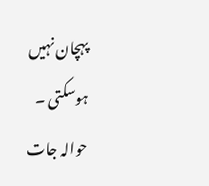پہچان نہیں ہوسکتی ۔
حوالہ جات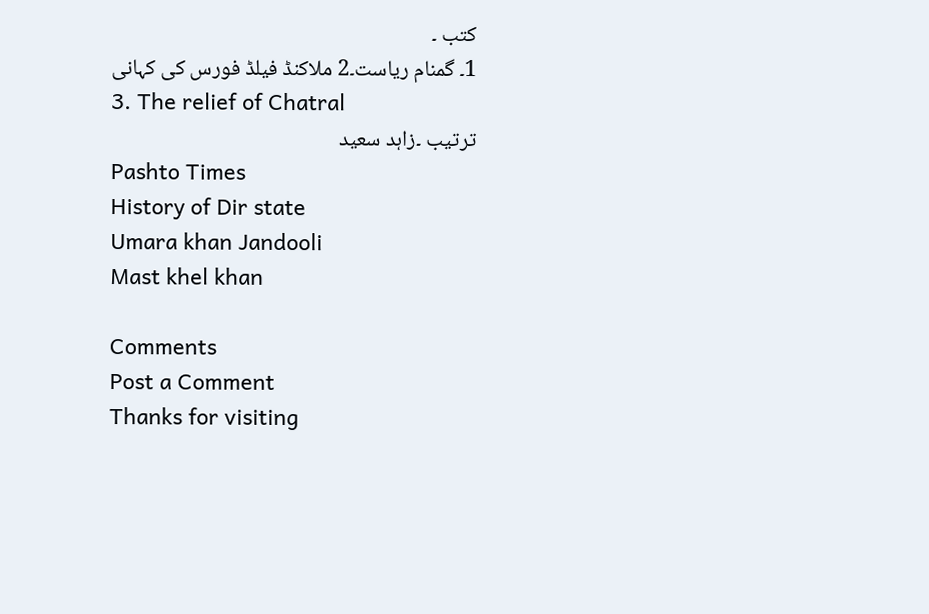کتب ۔
1۔ گمنام ریاست۔2 ملاکنڈ فیلڈ فورس کی کہانی
3. The relief of Chatral
ترتیب ۔زاہد سعید
Pashto Times
History of Dir state
Umara khan Jandooli
Mast khel khan

Comments
Post a Comment
Thanks for visiting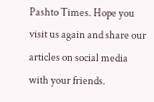Pashto Times. Hope you visit us again and share our articles on social media with your friends.